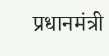प्रधानमंत्री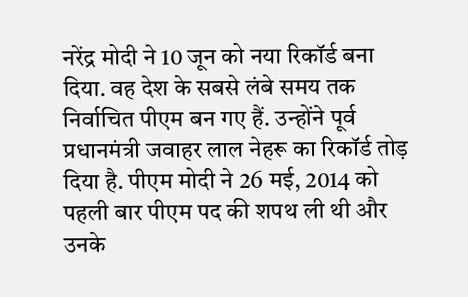नरेंद्र मोदी ने 10 जून को नया रिकॉर्ड बना दिया. वह देश के सबसे लंबे समय तक निर्वाचित पीएम बन गए हैं. उन्होंने पूर्व प्रधानमंत्री जवाहर लाल नेहरू का रिकॉर्ड तोड़ दिया है. पीएम मोदी ने 26 मई, 2014 को पहली बार पीएम पद की शपथ ली थी और उनके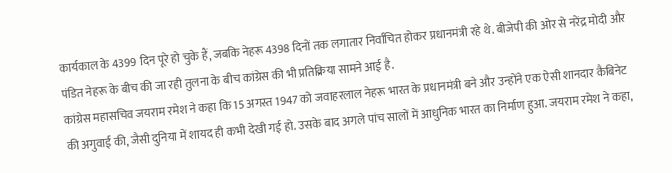कार्यकाल के 4399 दिन पूरे हो चुके हैं, जबकि नेहरू 4398 दिनों तक लगातार निर्वाचित होकर प्रधानमंत्री रहे थे. बीजेपी की ओर से नरेंद्र मोदी और पंडित नेहरू के बीच की जा रही तुलना के बीच कांग्रेस की भी प्रतिक्रिया सामने आई है.
कांग्रेस महासचिव जयराम रमेश ने कहा कि 15 अगस्त 1947 को जवाहरलाल नेहरू भारत के प्रधानमंत्री बने और उन्होंने एक ऐसी शानदार कैबिनेट की अगुवाई की, जैसी दुनिया में शायद ही कभी देखी गई हो. उसके बाद अगले पांच सालों में आधुनिक भारत का निर्माण हुआ. जयराम रमेश ने कहा,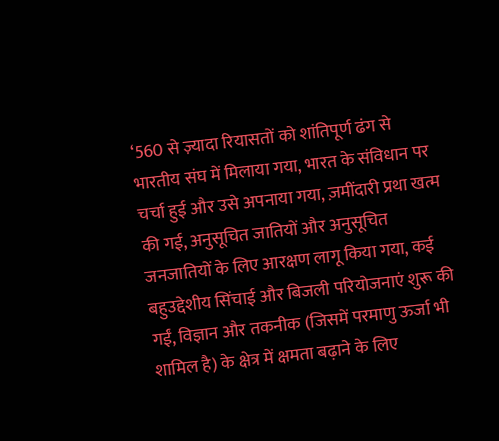‘560 से ज़्यादा रियासतों को शांतिपूर्ण ढंग से भारतीय संघ में मिलाया गया, भारत के संविधान पर चर्चा हुई और उसे अपनाया गया, ज़मींदारी प्रथा खत्म की गई, अनुसूचित जातियों और अनुसूचित जनजातियों के लिए आरक्षण लागू किया गया, कई बहुउद्देशीय सिंचाई और बिजली परियोजनाएं शुरू की गईं, विज्ञान और तकनीक (जिसमें परमाणु ऊर्जा भी शामिल है) के क्षेत्र में क्षमता बढ़ाने के लिए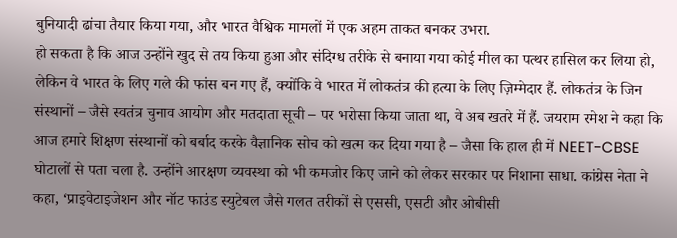बुनियादी ढांचा तैयार किया गया, और भारत वैश्विक मामलों में एक अहम ताकत बनकर उभरा.
हो सकता है कि आज उन्होंने खुद से तय किया हुआ और संदिग्ध तरीके से बनाया गया कोई मील का पत्थर हासिल कर लिया हो, लेकिन वे भारत के लिए गले की फांस बन गए हैं, क्योंकि वे भारत में लोकतंत्र की हत्या के लिए ज़िम्मेदार हैं. लोकतंत्र के जिन संस्थानों – जैसे स्वतंत्र चुनाव आयोग और मतदाता सूची – पर भरोसा किया जाता था, वे अब खतरे में हैं. जयराम रमेश ने कहा कि आज हमारे शिक्षण संस्थानों को बर्बाद करके वैज्ञानिक सोच को खत्म कर दिया गया है – जैसा कि हाल ही में NEET-CBSE घोटालों से पता चला है. उन्होंने आरक्षण व्यवस्था को भी कमजोर किए जाने को लेकर सरकार पर निशाना साधा. कांग्रेस नेता ने कहा, ‘प्राइवेटाइजेशन और नॉट फाउंड स्युटेबल जैसे गलत तरीकों से एससी, एसटी और ओबीसी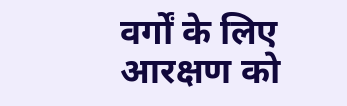वर्गों के लिए आरक्षण को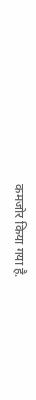कमजोर किया गया है.